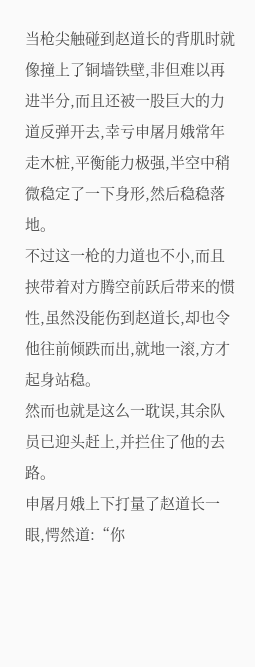当枪尖触碰到赵道长的背肌时就像撞上了铜墙铁壁,非但难以再进半分,而且还被一股巨大的力道反弹开去,幸亏申屠月娥常年走木桩,平衡能力极强,半空中稍微稳定了一下身形,然后稳稳落地。
不过这一枪的力道也不小,而且挟带着对方腾空前跃后带来的惯性,虽然没能伤到赵道长,却也令他往前倾跌而出,就地一滚,方才起身站稳。
然而也就是这么一耽误,其余队员已迎头赶上,并拦住了他的去路。
申屠月娥上下打量了赵道长一眼,愕然道:“你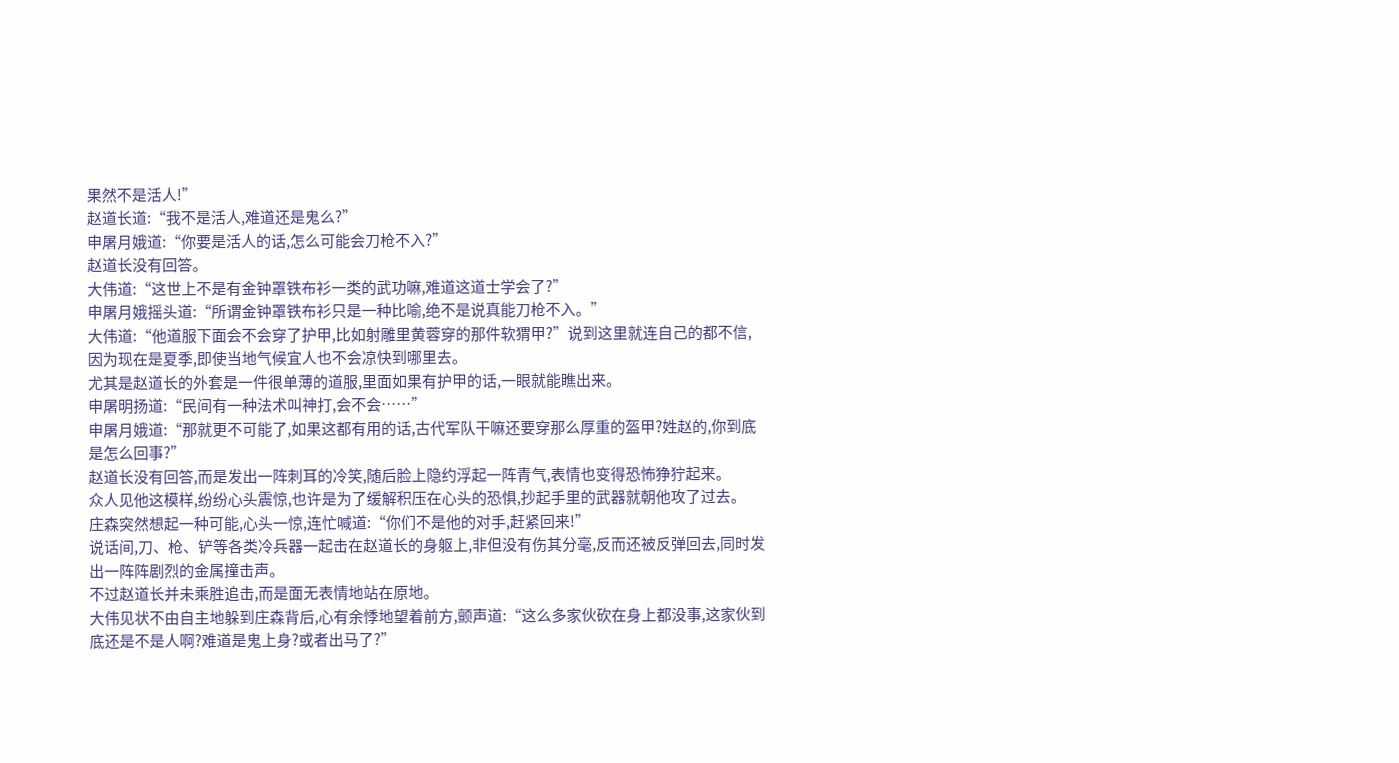果然不是活人!”
赵道长道:“我不是活人,难道还是鬼么?”
申屠月娥道:“你要是活人的话,怎么可能会刀枪不入?”
赵道长没有回答。
大伟道:“这世上不是有金钟罩铁布衫一类的武功嘛,难道这道士学会了?”
申屠月娥摇头道:“所谓金钟罩铁布衫只是一种比喻,绝不是说真能刀枪不入。”
大伟道:“他道服下面会不会穿了护甲,比如射雕里黄蓉穿的那件软猬甲?”说到这里就连自己的都不信,因为现在是夏季,即使当地气候宜人也不会凉快到哪里去。
尤其是赵道长的外套是一件很单薄的道服,里面如果有护甲的话,一眼就能瞧出来。
申屠明扬道:“民间有一种法术叫神打,会不会……”
申屠月娥道:“那就更不可能了,如果这都有用的话,古代军队干嘛还要穿那么厚重的盔甲?姓赵的,你到底是怎么回事?”
赵道长没有回答,而是发出一阵刺耳的冷笑,随后脸上隐约浮起一阵青气,表情也变得恐怖狰狞起来。
众人见他这模样,纷纷心头震惊,也许是为了缓解积压在心头的恐惧,抄起手里的武器就朝他攻了过去。
庄森突然想起一种可能,心头一惊,连忙喊道:“你们不是他的对手,赶紧回来!”
说话间,刀、枪、铲等各类冷兵器一起击在赵道长的身躯上,非但没有伤其分毫,反而还被反弹回去,同时发出一阵阵剧烈的金属撞击声。
不过赵道长并未乘胜追击,而是面无表情地站在原地。
大伟见状不由自主地躲到庄森背后,心有余悸地望着前方,颤声道:“这么多家伙砍在身上都没事,这家伙到底还是不是人啊?难道是鬼上身?或者出马了?”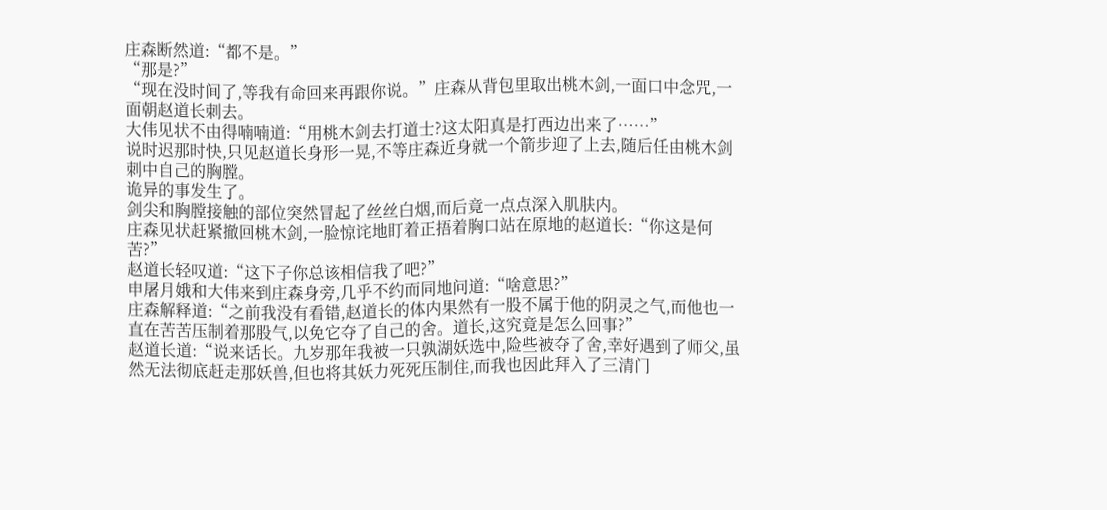庄森断然道:“都不是。”
“那是?”
“现在没时间了,等我有命回来再跟你说。”庄森从背包里取出桃木剑,一面口中念咒,一面朝赵道长刺去。
大伟见状不由得喃喃道:“用桃木剑去打道士?这太阳真是打西边出来了……”
说时迟那时快,只见赵道长身形一晃,不等庄森近身就一个箭步迎了上去,随后任由桃木剑刺中自己的胸膛。
诡异的事发生了。
剑尖和胸膛接触的部位突然冒起了丝丝白烟,而后竟一点点深入肌肤内。
庄森见状赶紧撤回桃木剑,一脸惊诧地盯着正捂着胸口站在原地的赵道长:“你这是何苦?”
赵道长轻叹道:“这下子你总该相信我了吧?”
申屠月娥和大伟来到庄森身旁,几乎不约而同地问道:“啥意思?”
庄森解释道:“之前我没有看错,赵道长的体内果然有一股不属于他的阴灵之气,而他也一直在苦苦压制着那股气,以免它夺了自己的舍。道长,这究竟是怎么回事?”
赵道长道:“说来话长。九岁那年我被一只孰湖妖选中,险些被夺了舍,幸好遇到了师父,虽然无法彻底赶走那妖兽,但也将其妖力死死压制住,而我也因此拜入了三清门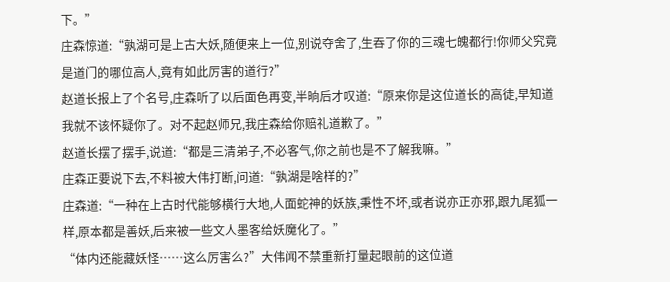下。”
庄森惊道:“孰湖可是上古大妖,随便来上一位,别说夺舍了,生吞了你的三魂七魄都行!你师父究竟是道门的哪位高人,竟有如此厉害的道行?”
赵道长报上了个名号,庄森听了以后面色再变,半晌后才叹道:“原来你是这位道长的高徒,早知道我就不该怀疑你了。对不起赵师兄,我庄森给你赔礼道歉了。”
赵道长摆了摆手,说道:“都是三清弟子,不必客气,你之前也是不了解我嘛。”
庄森正要说下去,不料被大伟打断,问道:“孰湖是啥样的?”
庄森道:“一种在上古时代能够横行大地,人面蛇神的妖族,秉性不坏,或者说亦正亦邪,跟九尾狐一样,原本都是善妖,后来被一些文人墨客给妖魔化了。”
“体内还能藏妖怪……这么厉害么?”大伟闻不禁重新打量起眼前的这位道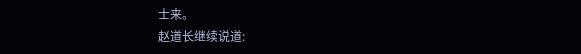士来。
赵道长继续说道: